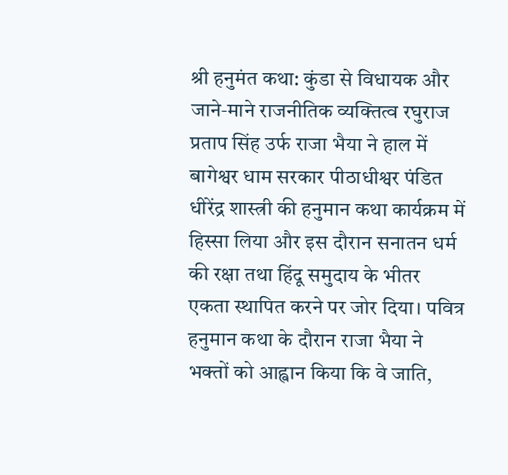श्री हनुमंत कथा: कुंडा से विधायक और जाने‑माने राजनीतिक व्यक्तित्व रघुराज प्रताप सिंह उर्फ राजा भैया ने हाल में बागेश्वर धाम सरकार पीठाधीश्वर पंडित धीरेंद्र शास्त्री की हनुमान कथा कार्यक्रम में हिस्सा लिया और इस दौरान सनातन धर्म की रक्षा तथा हिंदू समुदाय के भीतर एकता स्थापित करने पर जोर दिया। पवित्र हनुमान कथा के दौरान राजा भैया ने भक्तों को आह्वान किया कि वे जाति,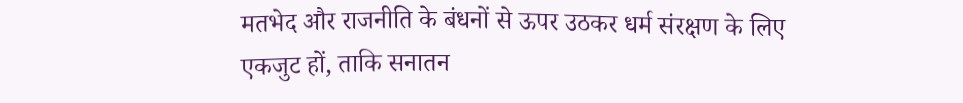मतभेद और राजनीति के बंधनों से ऊपर उठकर धर्म संरक्षण के लिए एकजुट हों, ताकि सनातन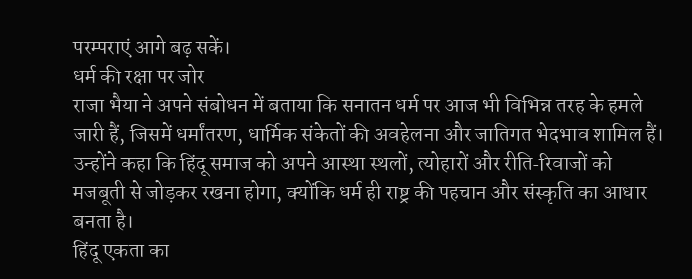परम्पराएं आगे बढ़ सकें।
धर्म की रक्षा पर जोर
राजा भैया ने अपने संबोधन में बताया कि सनातन धर्म पर आज भी विभिन्न तरह के हमले जारी हैं, जिसमें धर्मांतरण, धार्मिक संकेतों की अवहेलना और जातिगत भेदभाव शामिल हैं। उन्होंने कहा कि हिंदू समाज को अपने आस्था स्थलों, त्योहारों और रीति‑रिवाजों को मजबूती से जोड़कर रखना होगा, क्योंकि धर्म ही राष्ट्र की पहचान और संस्कृति का आधार बनता है।
हिंदू एकता का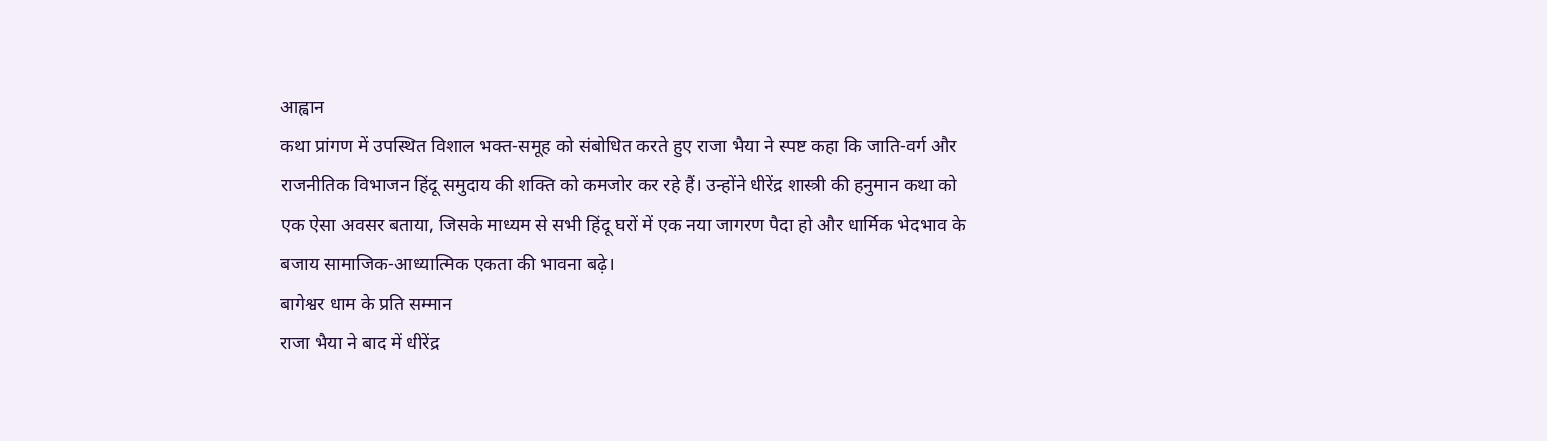आह्वान
कथा प्रांगण में उपस्थित विशाल भक्त‑समूह को संबोधित करते हुए राजा भैया ने स्पष्ट कहा कि जाति‑वर्ग और राजनीतिक विभाजन हिंदू समुदाय की शक्ति को कमजोर कर रहे हैं। उन्होंने धीरेंद्र शास्त्री की हनुमान कथा को एक ऐसा अवसर बताया, जिसके माध्यम से सभी हिंदू घरों में एक नया जागरण पैदा हो और धार्मिक भेदभाव के बजाय सामाजिक‑आध्यात्मिक एकता की भावना बढ़े।
बागेश्वर धाम के प्रति सम्मान
राजा भैया ने बाद में धीरेंद्र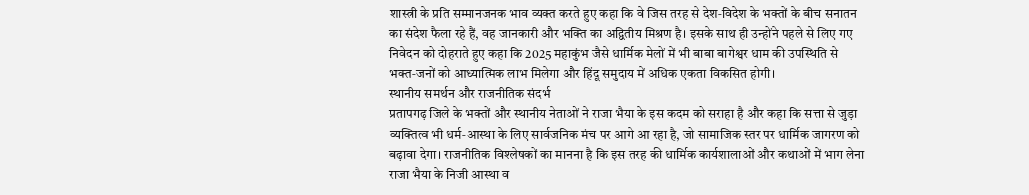शास्त्री के प्रति सम्मानजनक भाव व्यक्त करते हुए कहा कि वे जिस तरह से देश‑विदेश के भक्तों के बीच सनातन का संदेश फैला रहे हैं, वह जानकारी और भक्ति का अद्वितीय मिश्रण है। इसके साथ ही उन्होंने पहले से लिए गए निवेदन को दोहराते हुए कहा कि 2025 महाकुंभ जैसे धार्मिक मेलों में भी बाबा बागेश्वर धाम की उपस्थिति से भक्त‑जनों को आध्यात्मिक लाभ मिलेगा और हिंदू समुदाय में अधिक एकता विकसित होगी।
स्थानीय समर्थन और राजनीतिक संदर्भ
प्रतापगढ़ जिले के भक्तों और स्थानीय नेताओं ने राजा भैया के इस कदम को सराहा है और कहा कि सत्ता से जुड़ा व्यक्तित्व भी धर्म‑आस्था के लिए सार्वजनिक मंच पर आगे आ रहा है, जो सामाजिक स्तर पर धार्मिक जागरण को बढ़ावा देगा। राजनीतिक विश्लेषकों का मानना है कि इस तरह की धार्मिक कार्यशालाओं और कथाओं में भाग लेना राजा भैया के निजी आस्था व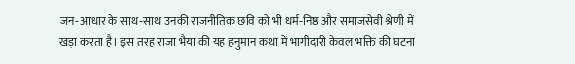जन‑आधार के साथ‑साथ उनकी राजनीतिक छवि को भी धर्म‑निष्ठ और समाजसेवी श्रेणी में खड़ा करता है। इस तरह राजा भैया की यह हनुमान कथा में भागीदारी केवल भक्ति की घटना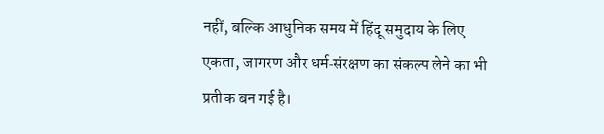नहीं, बल्कि आधुनिक समय में हिंदू समुदाय के लिए एकता, जागरण और धर्म‑संरक्षण का संकल्प लेने का भी प्रतीक बन गई है।